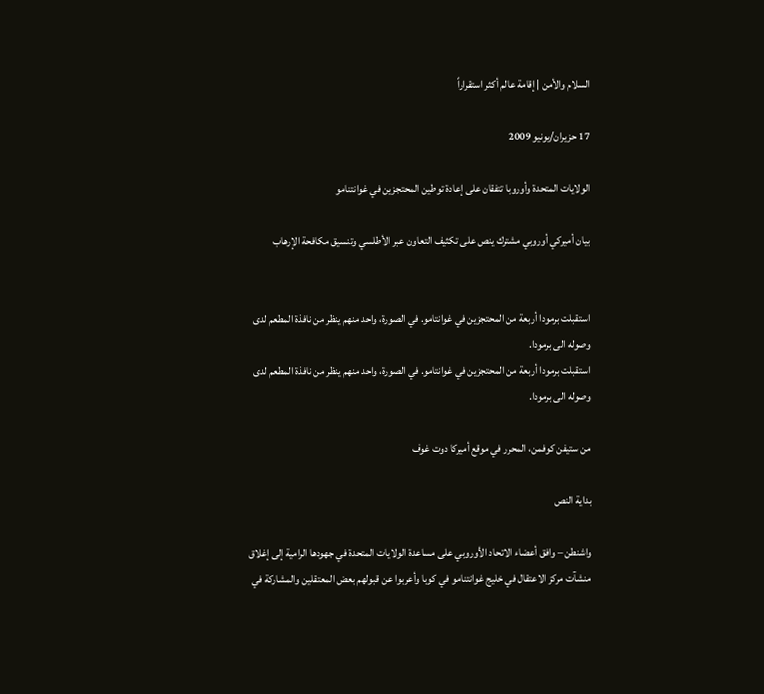السلام والأمن | إقامة عالم أكثر استقراراً

17 حزيران/يونيو 2009

الولايات المتحدة وأوروبا تتفقان على إعادة توطين المحتجزين في غوانتنامو

بيان أميركي أوروبي مشترك ينص على تكثيف التعاون عبر الأطلسي وتنسيق مكافحة الإرهاب


استقبلت برمودا أربعة من المحتجزين في غوانتامو. في الصورة، واحد منهم ينظر من نافذة المطعم لدى وصوله الى برمودا.
استقبلت برمودا أربعة من المحتجزين في غوانتامو. في الصورة، واحد منهم ينظر من نافذة المطعم لدى وصوله الى برمودا.

من ستيفن كوفمن، المحرر في موقع أميركا دوت غوف

بداية النص

واشنطن – وافق أعضاء الاتحاد الأوروبي على مساعدة الولايات المتحدة في جهودها الرامية إلى إغلاق منشآت مركز الاعتقال في خليج غوانتنامو في كوبا وأعربوا عن قبولهم بعض المعتقلين والمشاركة في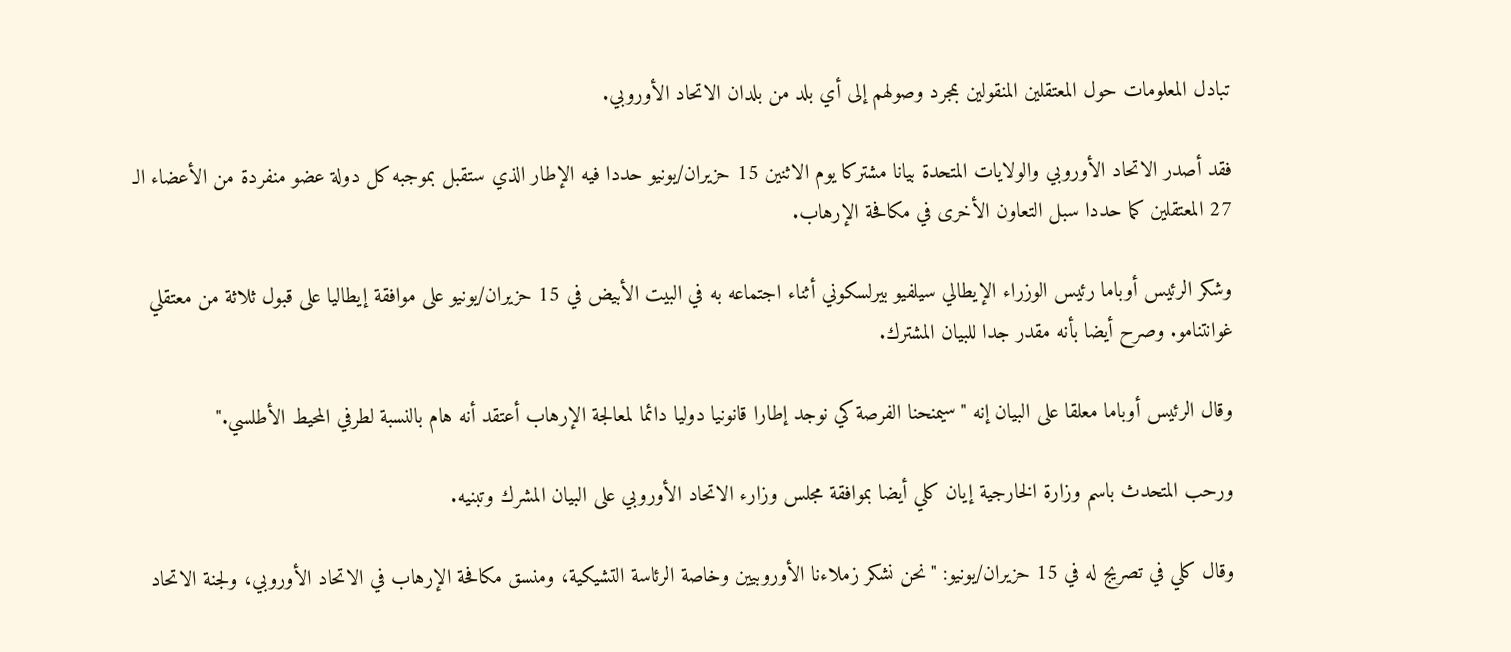تبادل المعلومات حول المعتقلين المنقولين بمجرد وصولهم إلى أي بلد من بلدان الاتحاد الأوروبي.

فقد أصدر الاتحاد الأوروبي والولايات المتحدة بيانا مشتركا يوم الاثنين 15 حزيران/يونيو حددا فيه الإطار الذي ستقبل بموجبه كل دولة عضو منفردة من الأعضاء الـ 27 المعتقلين كما حددا سبل التعاون الأخرى في مكافحة الإرهاب.

وشكر الرئيس أوباما رئيس الوزراء الإيطالي سيلفيو بيرلسكوني أثناء اجتماعه به في البيت الأبيض في 15 حزيران/يونيو على موافقة إيطاليا على قبول ثلاثة من معتقلي غوانتنامو. وصرح أيضا بأنه مقدر جدا للبيان المشترك.

وقال الرئيس أوباما معلقا على البيان إنه "سيمنحنا الفرصة كي نوجد إطارا قانونيا دوليا دائما لمعالجة الإرهاب أعتقد أنه هام بالنسبة لطرفي المحيط الأطلسي."

ورحب المتحدث باسم وزارة الخارجية إيان كلي أيضا بموافقة مجلس وزارء الاتحاد الأوروبي على البيان المشرك وتبنيه.

وقال كلي في تصريج له في 15 حزيران/يونيو: "نحن نشكر زملاءنا الأوروبيين وخاصة الرئاسة التشيكية، ومنسق مكافحة الإرهاب في الاتحاد الأوروبي، ولجنة الاتحاد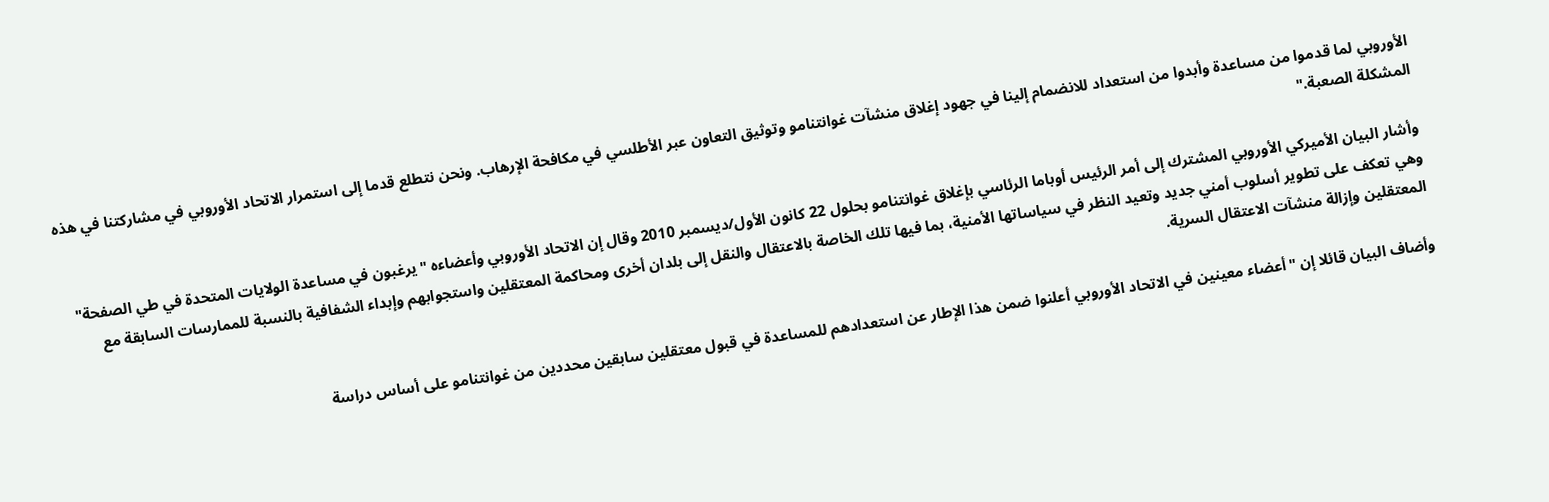الأوروبي لما قدموا من مساعدة وأبدوا من استعداد للانضمام إلينا في جهود إغلاق منشآت غوانتنامو وتوثيق التعاون عبر الأطلسي في مكافحة الإرهاب. ونحن نتطلع قدما إلى استمرار الاتحاد الأوروبي في مشاركتنا في هذه المشكلة الصعبة."

وأشار البيان الأميركي الأوروبي المشترك إلى أمر الرئيس أوباما الرئاسي بإغلاق غوانتنامو بحلول 22 كانون الأول/ديسمبر 2010 وقال إن الاتحاد الأوروبي وأعضاءه "يرغبون في مساعدة الولايات المتحدة في طي الصفحة" وهي تعكف على تطوير أسلوب أمني جديد وتعيد النظر في سياساتها الأمنية، بما فيها تلك الخاصة بالاعتقال والنقل إلى بلدان أخرى ومحاكمة المعتقلين واستجوابهم وإبداء الشفافية بالنسبة للممارسات السابقة مع المعتقلين وإزالة منشآت الاعتقال السرية.

وأضاف البيان قائلا إن "أعضاء معينين في الاتحاد الأوروبي أعلنوا ضمن هذا الإطار عن استعدادهم للمساعدة في قبول معتقلين سابقين محددين من غوانتنامو على أساس دراسة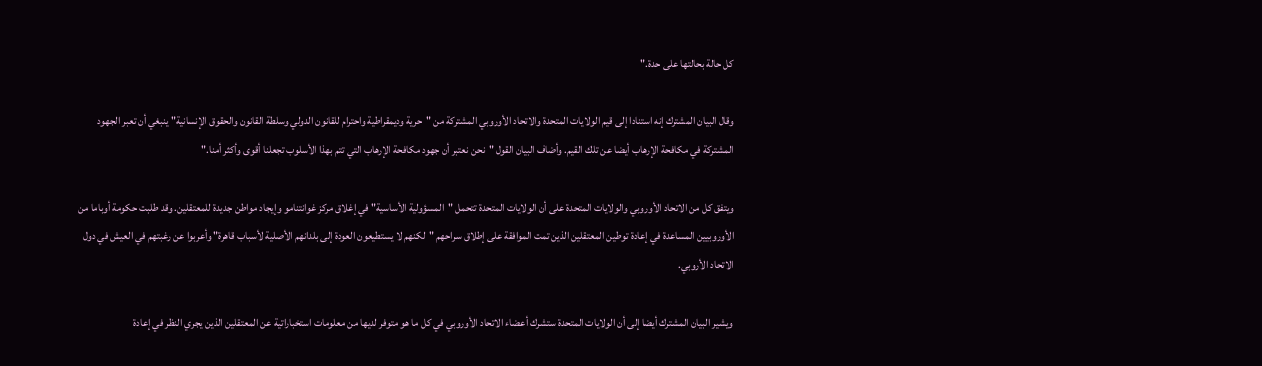كل حالة بحالتها على حدة."

وقال البيان المشترك إنه استنادا إلى قيم الولايات المتحدة والاتحاد الأوروبي المشتركة من "حرية وديمقراطية واحترام للقانون الدولي وسلطة القانون والحقوق الإنسانية" ينبغي أن تعبر الجهود المشتركة في مكافحة الإرهاب أيضا عن تلك القيم. وأضاف البيان القول "نحن نعتبر أن جهود مكافحة الإرهاب التي تتم بهذا الأسلوب تجعلنا أقوى وأكثر أمنا."

ويتفق كل من الاتحاد الأوروبي والولايات المتحدة على أن الولايات المتحدة تتحمل "المسؤولية الأساسية" في إغلاق مركز غوانتنامو وإيجاد مواطن جديدة للمعتقلين. وقد طلبت حكومة أوباما من الأوروبيين المساعدة في إعادة توطين المعتقلين الذين تمت الموافقة على إطلاق سراحهم "لكنهم لا يستطيعون العودة إلى بلدانهم الأصلية لأسباب قاهرة" وأعربوا عن رغبتهم في العيش في دول الاتحاد الأروبي.

ويشير البيان المشترك أيضا إلى أن الولايات المتحدة ستشرك أعضاء الاتحاد الأوروبي في كل ما هو متوفر لديها من معلومات استخباراتية عن المعتقلين الذين يجري النظر في إعادة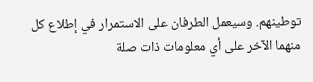توطينهم. وسيعمل الطرفان على الاستمرار في إطلاع كل منهما الآخر على أي معلومات ذات صلة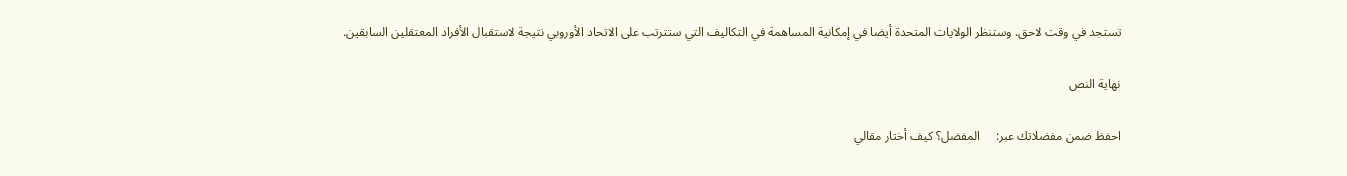تستجد في وقت لاحق. وستنظر الولايات المتحدة أيضا في إمكانية المساهمة في التكاليف التي ستترتب على الاتحاد الأوروبي نتيجة لاستقبال الأفراد المعتقلين السابقين.

نهاية النص

احفظ ضمن مفضلاتك عبر:     المفضل؟ كيف أختار مقالي